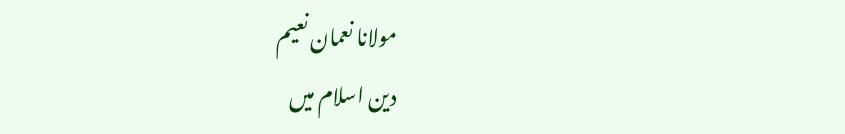مولانا نعمان نعیم
دین اسلام میں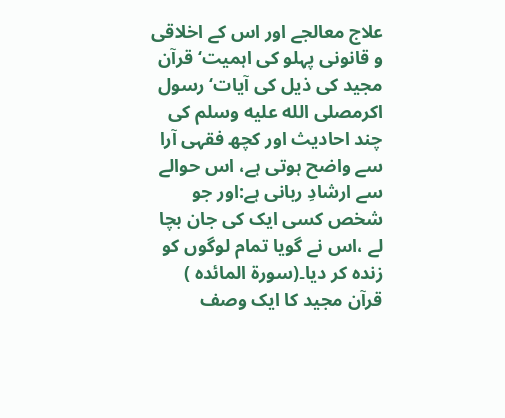علاج معالجے اور اس کے اخلاقی و قانونی پہلو کی اہمیت‘ قرآن مجید کی ذیل کی آیات‘ رسول اکرمصلى الله عليه وسلم کی چند احادیث اور کچھ فقہی آرا سے واضح ہوتی ہے، اس حوالے سے ارشادِ ربانی ہے:اور جو شخص کسی ایک کی جان بچا لے ،اس نے گویا تمام لوگوں کو زندہ کر دیا۔(سورۃ المائدہ ) قرآن مجید کا ایک وصف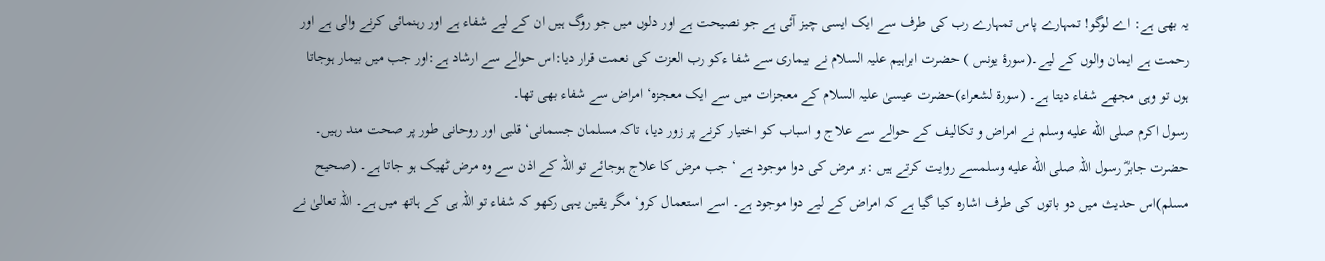یہ بھی ہے: اے لوگو! تمہارے پاس تمہارے رب کی طرف سے ایک ایسی چیز آئی ہے جو نصیحت ہے اور دلوں میں جو روگ ہیں ان کے لیے شفاء ہے اور رہنمائی کرنے والی ہے اور رحمت ہے ایمان والوں کے لیے۔(سورۂ یونس ) حضرت ابراہیم علیہ السلام نے بیماری سے شفا ءکو رب العزت کی نعمت قرار دیا:اس حوالے سے ارشاد ہے:اور جب میں بیمار ہوجاتا ہوں تو وہی مجھے شفاء دیتا ہے۔ (سورۃ لشعراء)حضرت عیسیٰ علیہ السلام کے معجزات میں سے ایک معجزہ‘ امراض سے شفاء بھی تھا۔
رسول اکرم صلى الله عليه وسلم نے امراض و تکالیف کے حوالے سے علاج و اسباب کو اختیار کرنے پر زور دیا، تاکہ مسلمان جسمانی‘ قلبی اور روحانی طور پر صحت مند رہیں۔ حضرت جابرؓ رسول اللہ صلى الله عليه وسلمسے روایت کرتے ہیں :ہر مرض کی دوا موجود ہے ‘ جب مرض کا علاج ہوجائے تو اللہ کے اذن سے وہ مرض ٹھیک ہو جاتا ہے۔ (صحیح مسلم)اس حدیث میں دو باتوں کی طرف اشارہ کیا گیا ہے کہ امراض کے لیے دوا موجود ہے۔ اسے استعمال کرو‘ مگر یقین یہی رکھو کہ شفاء تو اللہ ہی کے ہاتھ میں ہے۔ اللہ تعالیٰ نے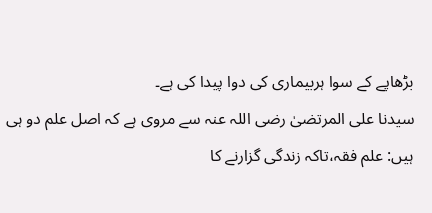بڑھاپے کے سوا ہربیماری کی دوا پیدا کی ہے۔
سیدنا علی المرتضیٰ رضی اللہ عنہ سے مروی ہے کہ اصل علم دو ہی ہیں: علم فقہ،تاکہ زندگی گزارنے کا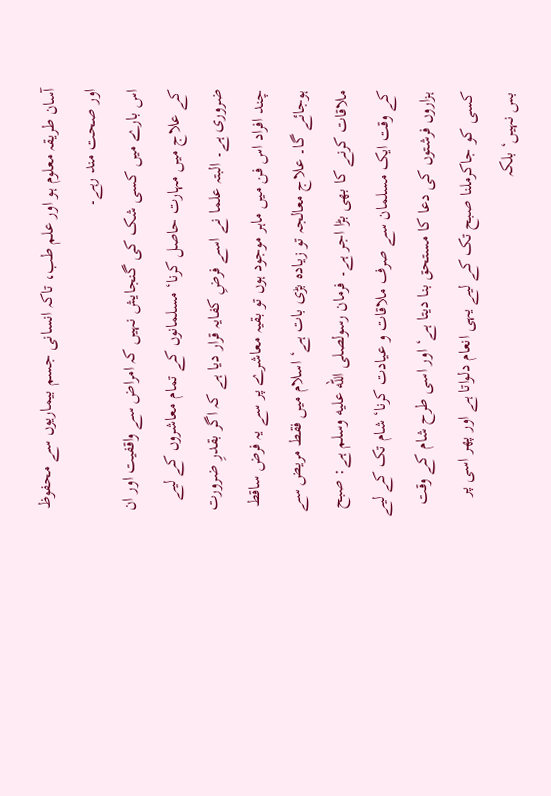آسان طریقہ معلوم ہو اور علم طب، تاکہ انسانی جسم بیماریوں سے محفوظ اور صحت مند رہے۔
اس بارے میں کسی شک کی گنجایش نہیں کہ امراض سے واقفیت اور ان کے علاج میں مہارت حاصل کرنا‘ مسلمانوں کے تمام معاشروں کے لیے ضروری ہے۔ البتہ علما نے اسے فرضِ کفایہ قرار دیا ہے کہ اگر بقدرِ ضرورت چند افراد اس فن میں ماہر موجود ہوں تو بقیہ معاشرے پر سے یہ فرض ساقط ہوجائے گا۔ علاج معالجہ تو زیادہ بڑی بات ہے‘ اسلام میں فقط مریض سے ملاقات کرنے کا بھی بڑا اجر ہے۔ فرمان رسولصلى الله عليه وسلم ہے: صبح کے وقت ایک مسلمان سے صرف ملاقات و عیادت کرنا‘ شام تک کے لیے ہزاروں فرشتوں کی دعا کا مستحق بنا دیتا ہے‘ اور اسی طرح شام کے وقت کسی کو جاکرملنا صبح تک کے لیے یہی انعام دلواتا ہے اور پھر اسی پر بس نہیں‘ بلکہ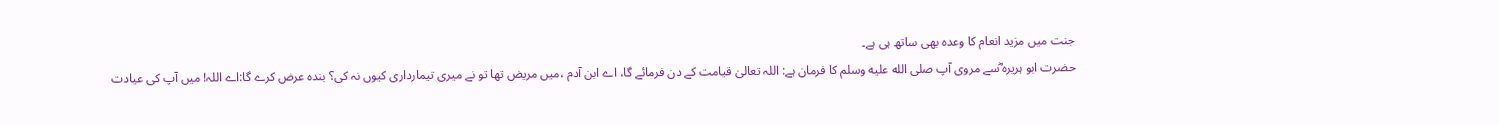جنت میں مزید انعام کا وعدہ بھی ساتھ ہی ہے۔
حضرت ابو ہریرہ ؓسے مروی آپ صلى الله عليه وسلم کا فرمان ہے: اللہ تعالیٰ قیامت کے دن فرمائے گا، اے ابن آدم ،میں مریض تھا تو نے میری تیمارداری کیوں نہ کی؟ بندہ عرض کرے گا:اے اللہ! میں آپ کی عیادت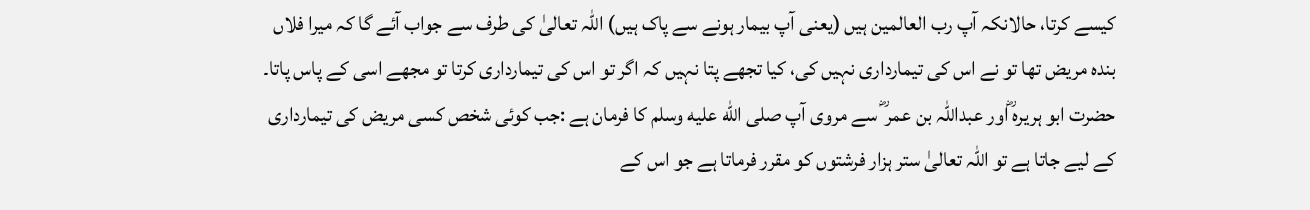کیسے کرتا، حالانکہ آپ رب العالمین ہیں (یعنی آپ بیمار ہونے سے پاک ہیں) اللہ تعالیٰ کی طرف سے جواب آئے گا کہ میرا فلاں بندہ مریض تھا تو نے اس کی تیمارداری نہیں کی، کیا تجھے پتا نہیں کہ اگر تو اس کی تیمارداری کرتا تو مجھے اسی کے پاس پاتا۔
حضرت ابو ہریرہ ؓاور عبداللہ بن عمر ؓ سے مروی آپ صلى الله عليه وسلم کا فرمان ہے :جب کوئی شخص کسی مریض کی تیمارداری کے لیے جاتا ہے تو اللہ تعالیٰ ستر ہزار فرشتوں کو مقرر فرماتا ہے جو اس کے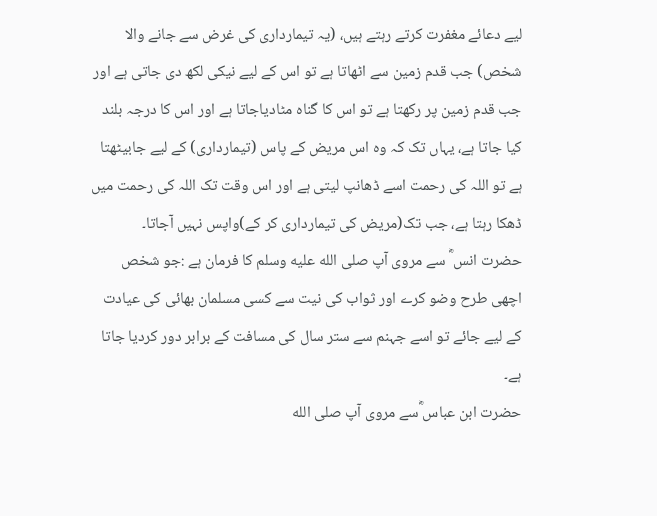لیے دعائے مغفرت کرتے رہتے ہیں، (یہ تیمارداری کی غرض سے جانے والا شخص) جب قدم زمین سے اٹھاتا ہے تو اس کے لیے نیکی لکھ دی جاتی ہے اور جب قدم زمین پر رکھتا ہے تو اس کا گناہ مٹادیاجاتا ہے اور اس کا درجہ بلند کیا جاتا ہے، یہاں تک کہ وہ اس مریض کے پاس (تیمارداری) کے لیے جابیٹھتا ہے تو اللہ کی رحمت اسے ڈھانپ لیتی ہے اور اس وقت تک اللہ کی رحمت میں ڈھکا رہتا ہے، جب تک(مریض کی تیمارداری کر کے)واپس نہیں آجاتا۔
حضرت انس ؓ سے مروی آپ صلى الله عليه وسلم کا فرمان ہے :جو شخص اچھی طرح وضو کرے اور ثواب کی نیت سے کسی مسلمان بھائی کی عیادت کے لیے جائے تو اسے جہنم سے ستر سال کی مسافت کے برابر دور کردیا جاتا ہے۔
حضرت ابن عباس ؓسے مروی آپ صلى الله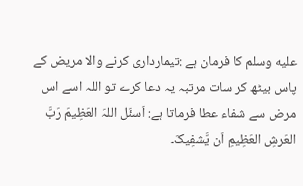عليه وسلم کا فرمان ہے :تیمارداری کرنے والا مریض کے پاس بیٹھ کر سات مرتبہ یہ دعا کرے تو اللہ اسے اس مرض سے شفاء عطا فرماتا ہے: اَسئَل اللہَ العَظِیمَ رَبَّ العَرشِ العَظِیمِ اَن یَّشفِیکَ۔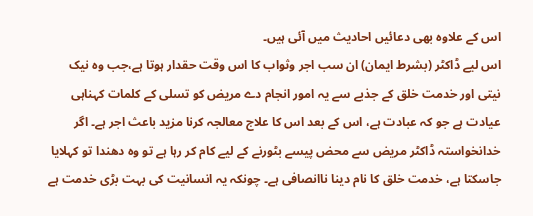اس کے علاوہ بھی دعائیں احادیث میں آئی ہیں۔
اس لیے ڈاکٹر (بشرط ایمان) ان سب اجر وثواب کا اس وقت حقدار ہوتا ہے،جب وہ نیک نیتی اور خدمت خلق کے جذبے سے یہ امور انجام دے مریض کو تسلی کے کلمات کہناہی عیادت ہے جو کہ عبادت ہے، اس کے بعد اس کا علاج معالجہ کرنا مزید باعث اجر ہے۔ اگر خدانخواستہ ڈاکٹر مریض سے محض پیسے بٹورنے کے لیے کام کر رہا ہے تو وہ دھندا تو کہلایا جاسکتا ہے، خدمت خلق کا نام دینا ناانصافی ہے۔ چونکہ یہ انسانیت کی بہت بڑی خدمت ہے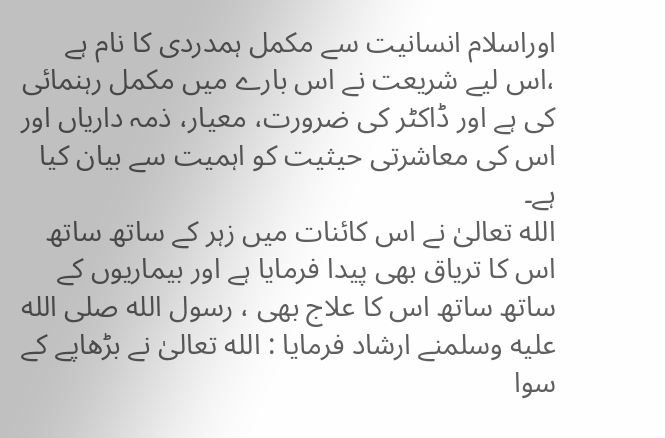اوراسلام انسانیت سے مکمل ہمدردی کا نام ہے ،اس لیے شریعت نے اس بارے میں مکمل رہنمائی کی ہے اور ڈاکٹر کی ضرورت، معیار، ذمہ داریاں اور اس کی معاشرتی حیثیت کو اہمیت سے بیان کیا ہے۔
الله تعالیٰ نے اس کائنات میں زہر کے ساتھ ساتھ اس کا تریاق بھی پیدا فرمایا ہے اور بیماریوں کے ساتھ ساتھ اس کا علاج بھی ، رسول الله صلى الله عليه وسلمنے ارشاد فرمایا : الله تعالیٰ نے بڑھاپے کے سوا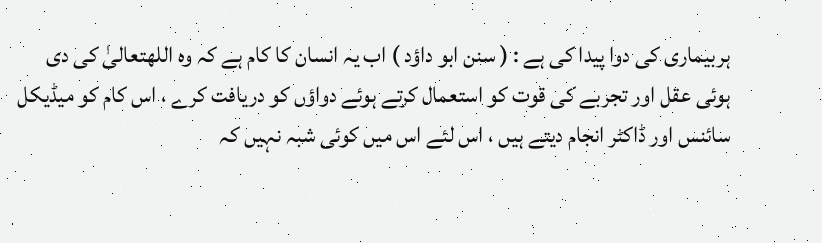ہربیماری کی دوا پیدا کی ہے : ( سنن ابو داؤد ) اب یہ انسان کا کام ہے کہ وہ اللهتعالیٰ کی دی ہوئی عقل اور تجربے کی قوت کو استعمال کرتے ہوئے دواؤں کو دریافت کرے ، اس کام کو میڈیکل سائنس اور ڈاکٹر انجام دیتے ہیں ، اس لئے اس میں کوئی شبہ نہیں کہ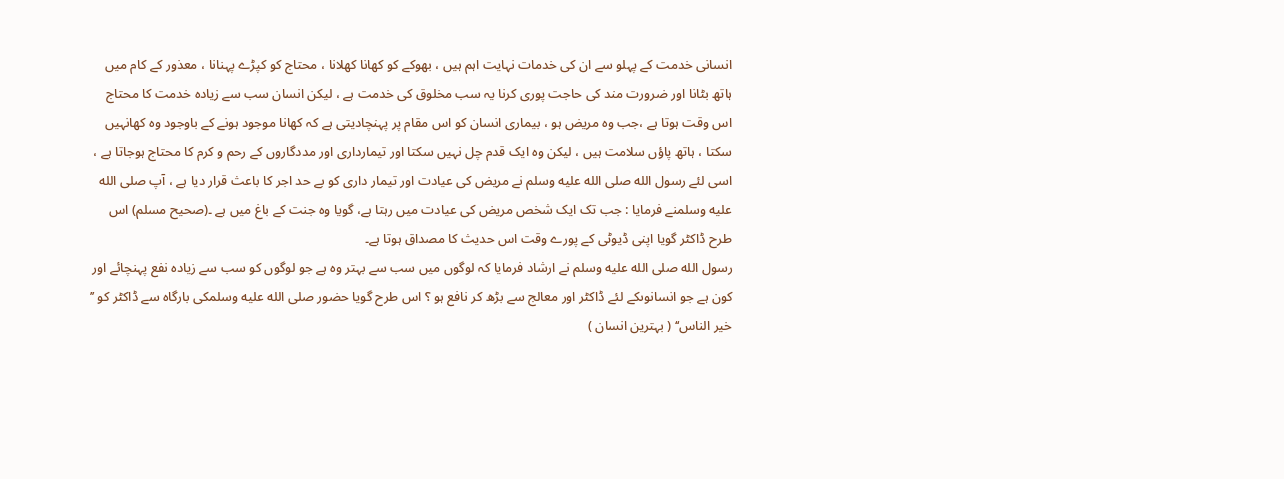انسانی خدمت کے پہلو سے ان کی خدمات نہایت اہم ہیں ، بھوکے کو کھانا کھلانا ، محتاج کو کپڑے پہنانا ، معذور کے کام میں ہاتھ بٹانا اور ضرورت مند کی حاجت پوری کرنا یہ سب مخلوق کی خدمت ہے ، لیکن انسان سب سے زیادہ خدمت کا محتاج اس وقت ہوتا ہے ،جب وہ مریض ہو ، بیماری انسان کو اس مقام پر پہنچادیتی ہے کہ کھانا موجود ہونے کے باوجود وہ کھانہیں سکتا ، ہاتھ پاؤں سلامت ہیں ، لیکن وہ ایک قدم چل نہیں سکتا اور تیمارداری اور مددگاروں کے رحم و کرم کا محتاج ہوجاتا ہے ، اسی لئے رسول الله صلى الله عليه وسلم نے مریض کی عیادت اور تیمار داری کو بے حد اجر کا باعث قرار دیا ہے ، آپ صلى الله عليه وسلمنے فرمایا : جب تک ایک شخص مریض کی عیادت میں رہتا ہے، گویا وہ جنت کے باغ میں ہے ۔(صحیح مسلم) اس طرح ڈاکٹر گویا اپنی ڈیوٹی کے پورے وقت اس حدیث کا مصداق ہوتا ہے۔
رسول الله صلى الله عليه وسلم نے ارشاد فرمایا کہ لوگوں میں سب سے بہتر وہ ہے جو لوگوں کو سب سے زیادہ نفع پہنچائے اور کون ہے جو انسانوںکے لئے ڈاکٹر اور معالج سے بڑھ کر نافع ہو ؟ اس طرح گویا حضور صلى الله عليه وسلمکی بارگاہ سے ڈاکٹر کو ’’ خیر الناس‘‘ ( بہترین انسان )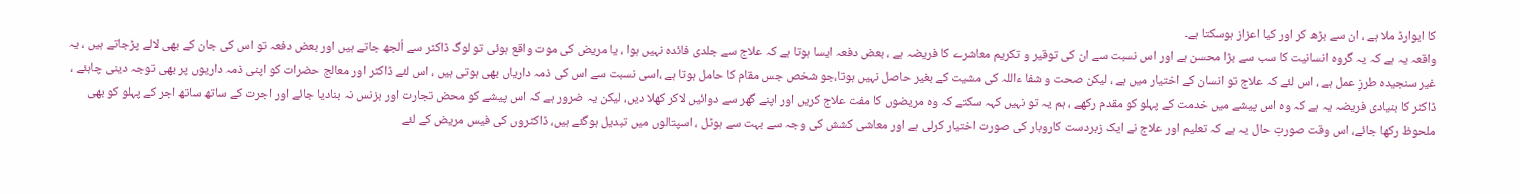کا ایوارڈ ملا ہے ، ان سے بڑھ کر اور کیا اعزاز ہوسکتا ہے۔
واقعہ یہ ہے کہ یہ گروہ انسانیت کا سب سے بڑا محسن ہے اور اس نسبت سے ان کی توقیر و تکریم معاشرے کا فریضہ ہے ، بعض دفعہ ایسا ہوتا ہے کہ علاج سے جلدی فائدہ نہیں ہوا ، یا مریض کی موت واقع ہوئی تو لوگ ڈاکٹر سے اُلجھ جاتے ہیں اور بعض دفعہ تو اس کی جان کے بھی لالے پڑجاتے ہیں ، یہ غیر سنجیدہ طرزِ عمل ہے ، اس لئے کہ علاج تو انسان کے اختیار میں ہے ، لیکن صحت و شفا ءاللہ کی مشیت کے بغیر حاصل نہیں ہوتا،جو شخص جس مقام کا حامل ہوتا ہے ،اسی نسبت سے اس کی ذمہ داریاں بھی ہوتی ہیں ، اس لئے ڈاکٹر اور معالج حضرات کو اپنی ذمہ داریوں پر بھی توجہ دینی چاہئے ، ڈاکٹر کا بنیادی فریضہ یہ ہے کہ وہ اس پیشے میں خدمت کے پہلو کو مقدم رکھے ، ہم یہ تو نہیں کہہ سکتے کہ وہ مریضوں کا مفت علاج کریں اور اپنے گھر سے دوائیں لاکر کھلا دیں، لیکن یہ ضرور ہے کہ اس پیشے کو محض تجارت اور بزنس نہ بنادیا جائے اور اجرت کے ساتھ ساتھ اجر کے پہلو کو بھی ملحوظ رکھا جائے، اس وقت صورتِ حال یہ ہے کہ تعلیم اور علاج نے ایک زبردست کاروبار کی صورت اختیار کرلی ہے اور معاشی کشش کی وجہ سے بہت سے ہوٹل ، اسپتالوں میں تبدیل ہوگئے ہیں، ڈاکٹروں کی فیس مریض کے لئے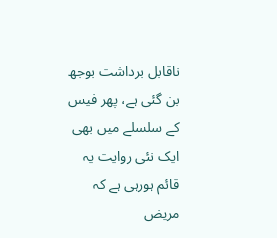ناقابل برداشت بوجھ بن گئی ہے، پھر فیس کے سلسلے میں بھی ایک نئی روایت یہ قائم ہورہی ہے کہ مریض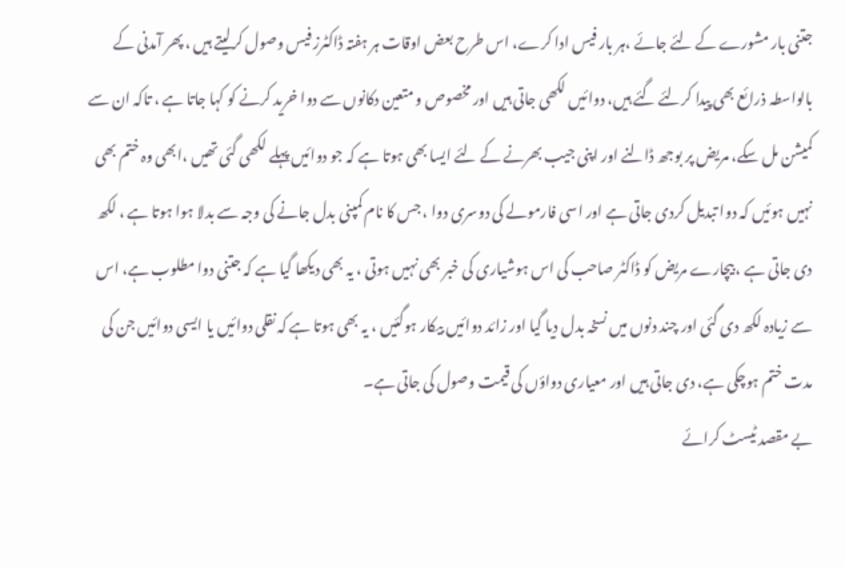جتنی بار مشورے کے لئے جائے ،ہر بار فیس ادا کرے، اس طرح بعض اوقات ہر ہفتہ ڈاکٹرز فیس وصول کرلیتے ہیں ، پھر آمدنی کے بالواسطہ ذرائع بھی پیدا کرلئے گئے ہیں، دوائیں لکھی جاتی ہیں اور مخصوص و متعین دکانوں سے دوا خرید کرنے کو کہا جاتا ہے ، تاکہ ان سے کمیشن مل سکے، مریض پر بوجھ ڈالنے اور اپنی جیب بھرنے کے لئے ایسا بھی ہوتا ہے کہ جو دوائیں پہلے لکھی گئی تھیں ،ابھی وہ ختم بھی نہیں ہوئیں کہ دوا تبدیل کردی جاتی ہے اور اسی فارمولے کی دوسری دوا ، جس کا نام کمپنی بدل جانے کی وجہ سے بدلا ہوا ہوتا ہے ، لکھ دی جاتی ہے ، بیچارے مریض کو ڈاکٹر صاحب کی اس ہوشیاری کی خبر بھی نہیں ہوتی ، یہ بھی دیکھا گیا ہے کہ جتنی دوا مطلوب ہے، اس سے زیادہ لکھ دی گئی اور چند دنوں میں نسخہ بدل دیا گیا اور زائد دوائیں بیکار ہوگئیں ، یہ بھی ہوتا ہے کہ نقلی دوائیں یا ایسی دوائیں جن کی مدت ختم ہوچکی ہے، دی جاتی ہیں اور معیاری دواؤں کی قیمت وصول کی جاتی ہے۔
بے مقصد ٹیسٹ کرائے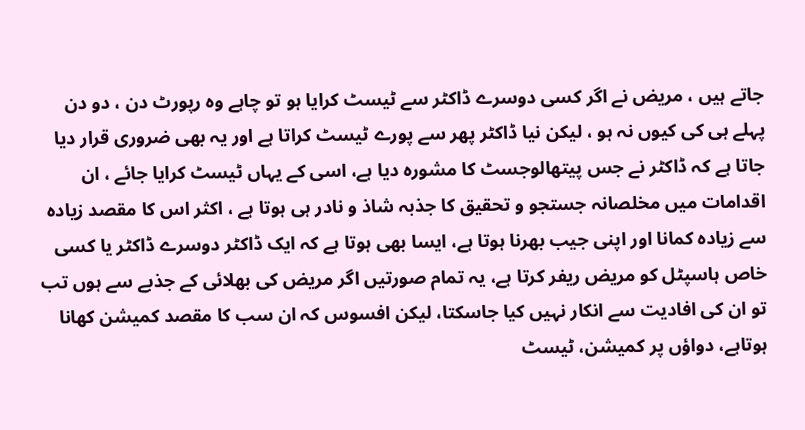جاتے ہیں ، مریض نے اگر کسی دوسرے ڈاکٹر سے ٹیسٹ کرایا ہو تو چاہے وہ رپورٹ دن ، دو دن پہلے ہی کی کیوں نہ ہو ، لیکن نیا ڈاکٹر پھر سے پورے ٹیسٹ کراتا ہے اور یہ بھی ضروری قرار دیا جاتا ہے کہ ڈاکٹر نے جس پیتھالوجسٹ کا مشورہ دیا ہے، اسی کے یہاں ٹیسٹ کرایا جائے ، ان اقدامات میں مخلصانہ جستجو و تحقیق کا جذبہ شاذ و نادر ہی ہوتا ہے ، اکثر اس کا مقصد زیادہ سے زیادہ کمانا اور اپنی جیب بھرنا ہوتا ہے، ایسا بھی ہوتا ہے کہ ایک ڈاکٹر دوسرے ڈاکٹر یا کسی خاص ہاسپٹل کو مریض ریفر کرتا ہے، یہ تمام صورتیں اگر مریض کی بھلائی کے جذبے سے ہوں تب تو ان کی افادیت سے انکار نہیں کیا جاسکتا، لیکن افسوس کہ ان سب کا مقصد کمیشن کھانا ہوتاہے، دواؤں پر کمیشن، ٹیسٹ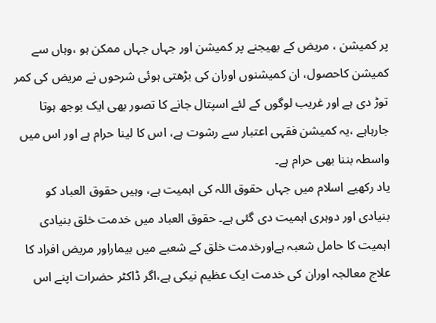پر کمیشن ، مریض کے بھیجنے پر کمیشن اور جہاں جہاں ممکن ہو ،وہاں سے کمیشن کاحصول، ان کمیشنوں اوران کی بڑھتی ہوئی شرحوں نے مریض کی کمر توڑ دی ہے اور غریب لوگوں کے لئے اسپتال جانے کا تصور بھی ایک بوجھ ہوتا جارہاہے ،یہ کمیشن فقہی اعتبار سے رشوت ہے، اس کا لینا حرام ہے اور اس میں واسطہ بننا بھی حرام ہے۔
یاد رکھیے اسلام میں جہاں حقوق اللہ کی اہمیت ہے، وہیں حقوق العباد کو بنیادی اور دوہری اہمیت دی گئی ہے۔ حقوق العباد میں خدمت خلق بنیادی اہمیت کا حامل شعبہ ہےاورخدمت خلق کے شعبے میں بیماراور مریض افراد کا علاج معالجہ اوران کی خدمت ایک عظیم نیکی ہے،اگر ڈاکٹر حضرات اپنے اس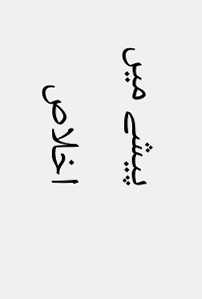پیشے میں اخلاص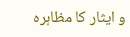و ایثار کا مظاہرہ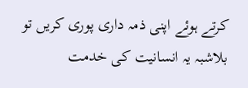کرتے ہوئے اپنی ذمہ داری پوری کریں تو بلاشبہ یہ انسانیت کی خدمت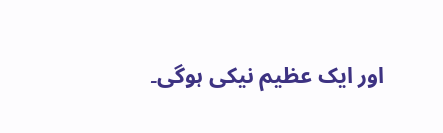اور ایک عظیم نیکی ہوگی۔